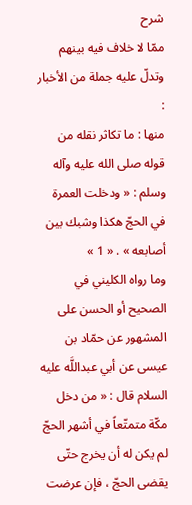شرح
ممّا لا خلاف فيه بينهم وتدلّ عليه جملة من الأخبار :
منها : ما تكاثر نقله من قوله صلى الله عليه وآله وسلم : « ودخلت العمرة في الحجّ هكذا وشبك بين أصابعه » . « 1 »
وما رواه الكليني في الصحيح أو الحسن على المشهور عن حمّاد بن عيسى عن أبي عبداللَّه عليه السلام قال : « من دخل مكّة متمتّعاً في أشهر الحجّ لم يكن له أن يخرج حتّى يقضى الحجّ ، فإن عرضت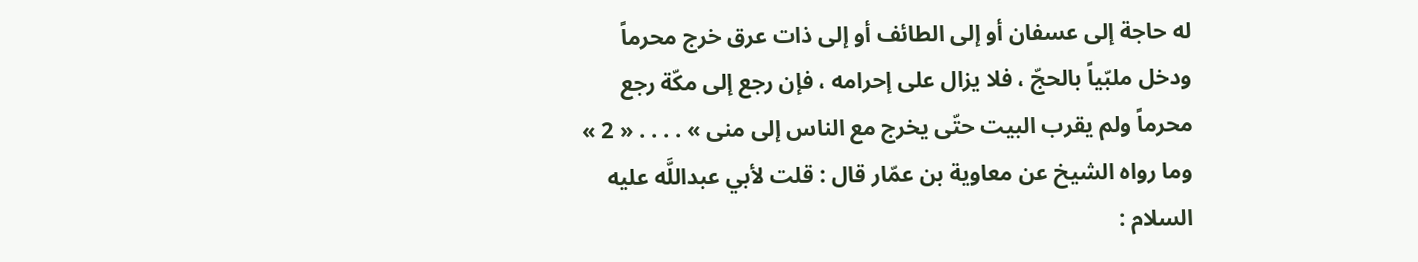له حاجة إلى عسفان أو إلى الطائف أو إلى ذات عرق خرج محرماً ودخل ملبّياً بالحجّ ، فلا يزال على إحرامه ، فإن رجع إلى مكّة رجع محرماً ولم يقرب البيت حتّى يخرج مع الناس إلى منى » . . . . « 2 »
وما رواه الشيخ عن معاوية بن عمّار قال : قلت لأبي عبداللَّه عليه السلام :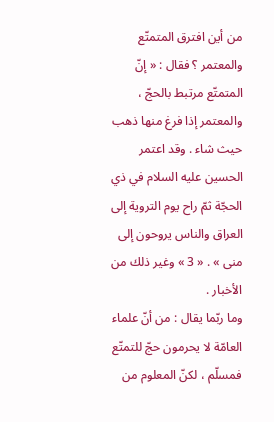من أين افترق المتمتّع والمعتمر ؟ فقال : « إنّ المتمتّع مرتبط بالحجّ ، والمعتمر إذا فرغ منها ذهب حيث شاء . وقد اعتمر الحسين عليه السلام في ذي الحجّة ثمّ راح يوم التروية إلى العراق والناس يروحون إلى منى » . « 3 » وغير ذلك من الأخبار .
وما ربّما يقال : من أنّ علماء العامّة لا يحرمون حجّ للتمتّع فمسلّم ، لكنّ المعلوم من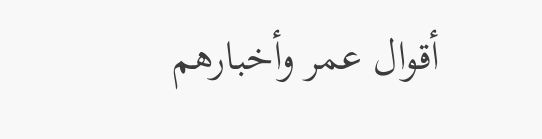أقوال عمر وأخبارهم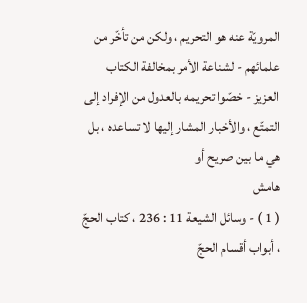المرويّة عنه هو التحريم ، ولكن من تأخّر من علمائهم - لشناعة الأمر بمخالفة الكتاب العزيز - خصّوا تحريمه بالعدول من الإفراد إلى التمتّع ، والأخبار المشار إليها لا تساعده ، بل هي ما بين صريح أو
هامش
( 1 ) - وسائل الشيعة 11 : 236 ، كتاب الحجّ ، أبواب أقسام الحجّ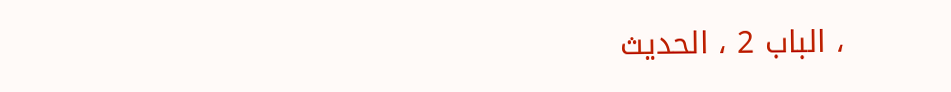، الباب 2 ، الحديث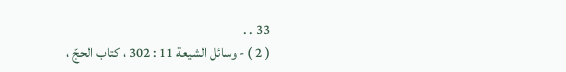33 . .
( 2 ) - وسائل الشيعة 11 : 302 ، كتاب الحجّ ،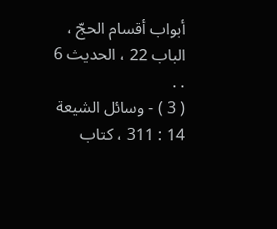أبواب أقسام الحجّ ، الباب 22 ، الحديث 6 . .
( 3 ) - وسائل الشيعة 14 : 311 ، كتاب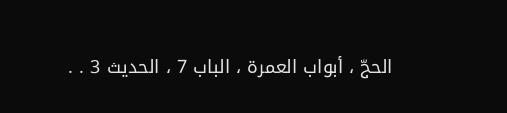الحجّ ، أبواب العمرة ، الباب 7 ، الحديث 3 . .